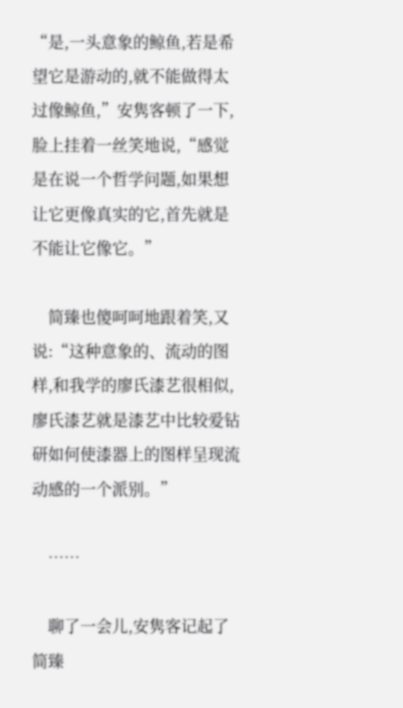“是,一头意象的鲸鱼,若是希望它是游动的,就不能做得太过像鲸鱼,”安隽客顿了一下,脸上挂着一丝笑地说,“感觉是在说一个哲学问题,如果想让它更像真实的它,首先就是不能让它像它。”

    简臻也傻呵呵地跟着笑,又说:“这种意象的、流动的图样,和我学的廖氏漆艺很相似,廖氏漆艺就是漆艺中比较爱钻研如何使漆器上的图样呈现流动感的一个派别。”

    ……

    聊了一会儿,安隽客记起了简臻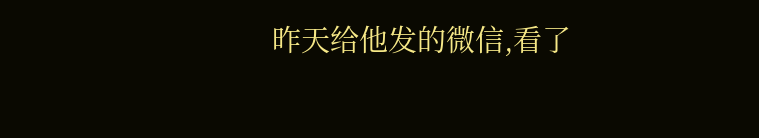昨天给他发的微信,看了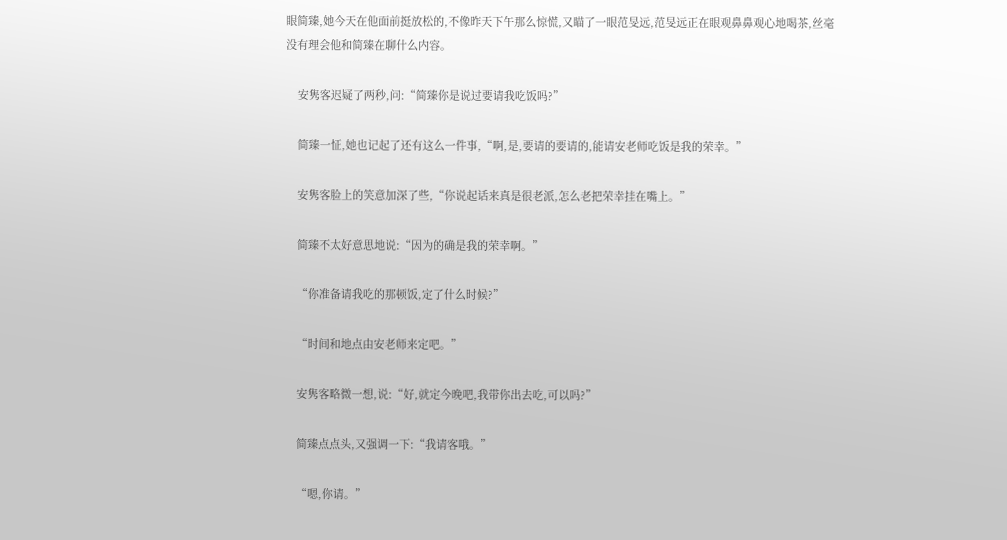眼简臻,她今天在他面前挺放松的,不像昨天下午那么惊慌,又瞄了一眼范旻远,范旻远正在眼观鼻鼻观心地喝茶,丝毫没有理会他和简臻在聊什么内容。

    安隽客迟疑了两秒,问:“简臻你是说过要请我吃饭吗?”

    简臻一怔,她也记起了还有这么一件事,“啊,是,要请的要请的,能请安老师吃饭是我的荣幸。”

    安隽客脸上的笑意加深了些,“你说起话来真是很老派,怎么老把荣幸挂在嘴上。”

    简臻不太好意思地说:“因为的确是我的荣幸啊。”

    “你准备请我吃的那顿饭,定了什么时候?”

    “时间和地点由安老师来定吧。”

    安隽客略微一想,说:“好,就定今晚吧,我带你出去吃,可以吗?”

    简臻点点头,又强调一下:“我请客哦。”

    “嗯,你请。”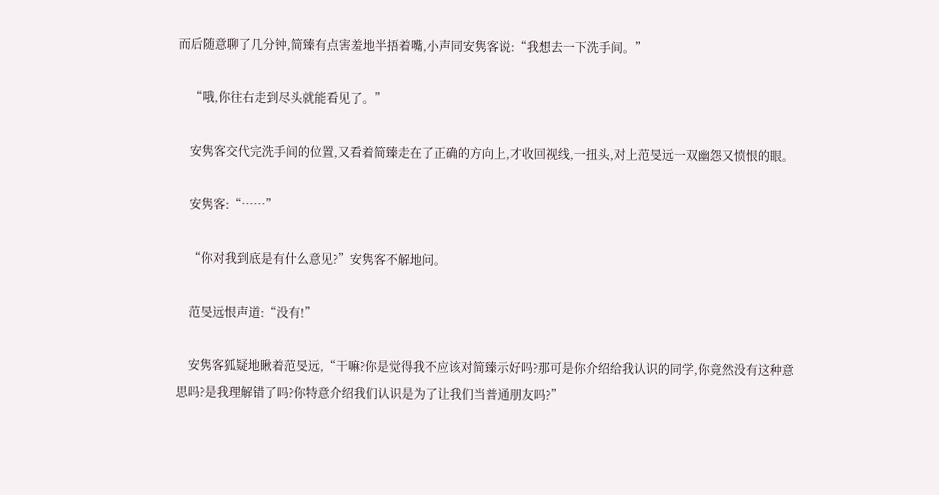而后随意聊了几分钟,简臻有点害羞地半捂着嘴,小声同安隽客说:“我想去一下洗手间。”

    “哦,你往右走到尽头就能看见了。”

    安隽客交代完洗手间的位置,又看着简臻走在了正确的方向上,才收回视线,一扭头,对上范旻远一双幽怨又愤恨的眼。

    安隽客:“……”

    “你对我到底是有什么意见?”安隽客不解地问。

    范旻远恨声道:“没有!”

    安隽客狐疑地瞅着范旻远,“干嘛?你是觉得我不应该对简臻示好吗?那可是你介绍给我认识的同学,你竟然没有这种意思吗?是我理解错了吗?你特意介绍我们认识是为了让我们当普通朋友吗?”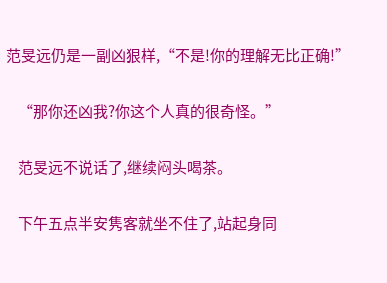范旻远仍是一副凶狠样,“不是!你的理解无比正确!”

    “那你还凶我?你这个人真的很奇怪。”

    范旻远不说话了,继续闷头喝茶。

    下午五点半安隽客就坐不住了,站起身同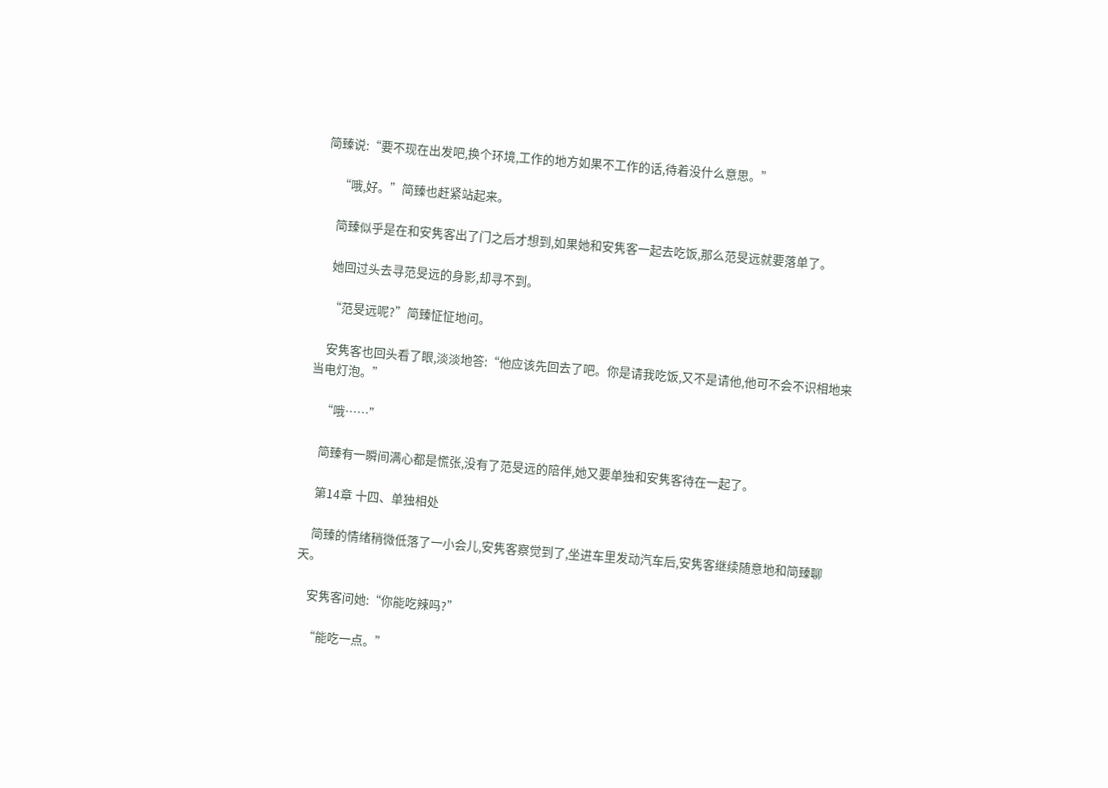简臻说:“要不现在出发吧,换个环境,工作的地方如果不工作的话,待着没什么意思。”

    “哦,好。”简臻也赶紧站起来。

    简臻似乎是在和安隽客出了门之后才想到,如果她和安隽客一起去吃饭,那么范旻远就要落单了。

    她回过头去寻范旻远的身影,却寻不到。

    “范旻远呢?”简臻怔怔地问。

    安隽客也回头看了眼,淡淡地答:“他应该先回去了吧。你是请我吃饭,又不是请他,他可不会不识相地来当电灯泡。”

    “哦……”

    简臻有一瞬间满心都是慌张,没有了范旻远的陪伴,她又要单独和安隽客待在一起了。

    第14章 十四、单独相处

    简臻的情绪稍微低落了一小会儿,安隽客察觉到了,坐进车里发动汽车后,安隽客继续随意地和简臻聊天。

    安隽客问她:“你能吃辣吗?”

    “能吃一点。”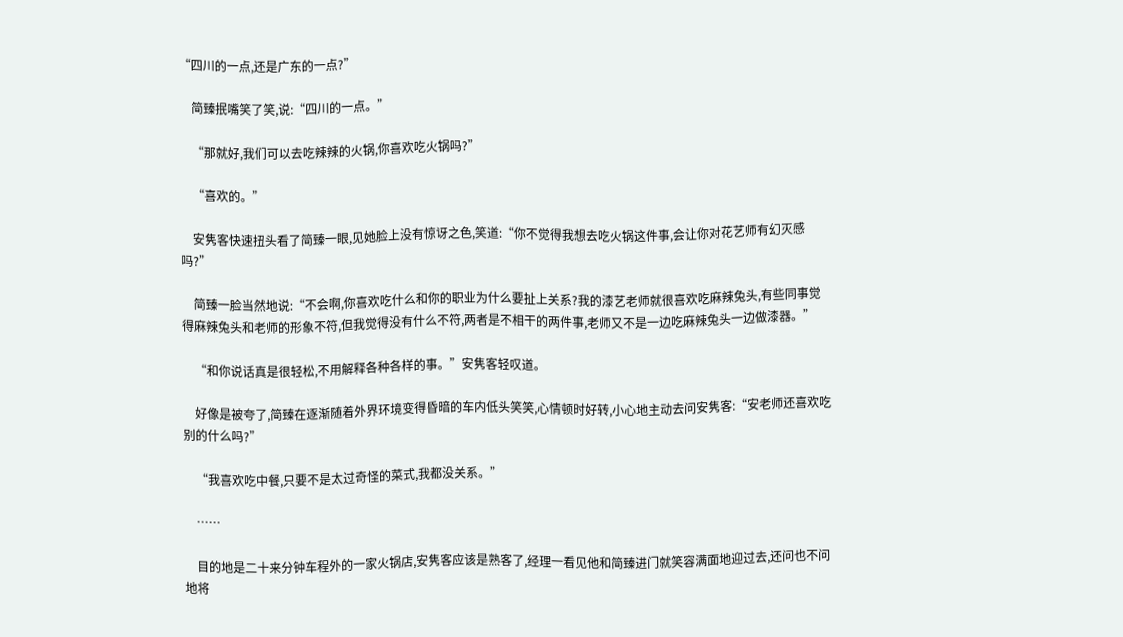“四川的一点,还是广东的一点?”

    简臻抿嘴笑了笑,说:“四川的一点。”

    “那就好,我们可以去吃辣辣的火锅,你喜欢吃火锅吗?”

    “喜欢的。”

    安隽客快速扭头看了简臻一眼,见她脸上没有惊讶之色,笑道:“你不觉得我想去吃火锅这件事,会让你对花艺师有幻灭感吗?”

    简臻一脸当然地说:“不会啊,你喜欢吃什么和你的职业为什么要扯上关系?我的漆艺老师就很喜欢吃麻辣兔头,有些同事觉得麻辣兔头和老师的形象不符,但我觉得没有什么不符,两者是不相干的两件事,老师又不是一边吃麻辣兔头一边做漆器。”

    “和你说话真是很轻松,不用解释各种各样的事。”安隽客轻叹道。

    好像是被夸了,简臻在逐渐随着外界环境变得昏暗的车内低头笑笑,心情顿时好转,小心地主动去问安隽客:“安老师还喜欢吃别的什么吗?”

    “我喜欢吃中餐,只要不是太过奇怪的菜式,我都没关系。”

    ……

    目的地是二十来分钟车程外的一家火锅店,安隽客应该是熟客了,经理一看见他和简臻进门就笑容满面地迎过去,还问也不问地将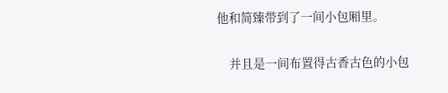他和简臻带到了一间小包厢里。

    并且是一间布置得古香古色的小包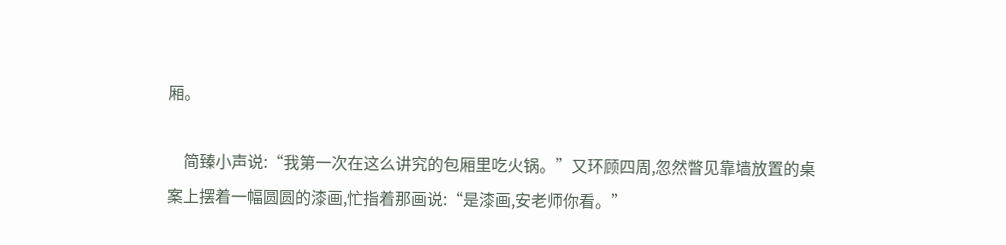厢。

    简臻小声说:“我第一次在这么讲究的包厢里吃火锅。”又环顾四周,忽然瞥见靠墙放置的桌案上摆着一幅圆圆的漆画,忙指着那画说:“是漆画,安老师你看。”